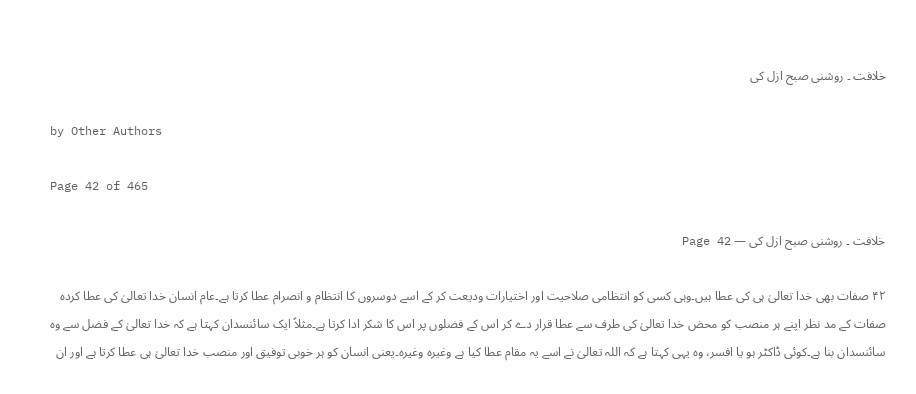خلافت ۔ روشنی صبح ازل کی

by Other Authors

Page 42 of 465

خلافت ۔ روشنی صبح ازل کی — Page 42

۴۲ صفات بھی خدا تعالیٰ ہی کی عطا ہیں۔وہی کسی کو انتظامی صلاحیت اور اختیارات ودیعت کر کے اسے دوسروں کا انتظام و انصرام عطا کرتا ہے۔عام انسان خدا تعالیٰ کی عطا کردہ صفات کے مد نظر اپنے ہر منصب کو محض خدا تعالیٰ کی طرف سے عطا قرار دے کر اس کے فضلوں پر اس کا شکر ادا کرتا ہے۔مثلاً ایک سائنسدان کہتا ہے کہ خدا تعالیٰ کے فضل سے وہ سائنسدان بنا ہے۔کوئی ڈاکٹر ہو یا افسر، وہ یہی کہتا ہے کہ اللہ تعالیٰ نے اسے یہ مقام عطا کیا ہے وغیرہ وغیرہ۔یعنی انسان کو ہر خوبی توفیق اور منصب خدا تعالیٰ ہی عطا کرتا ہے اور ان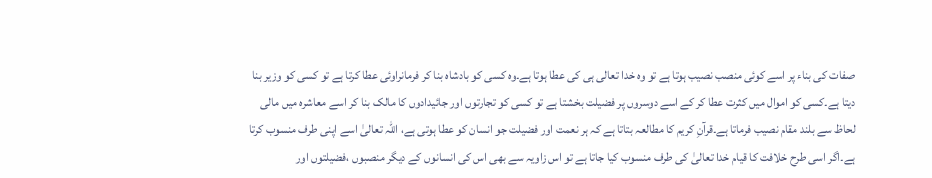صفات کی بناء پر اسے کوئی منصب نصیب ہوتا ہے تو وہ خدا تعالی ہی کی عطا ہوتا ہے۔وہ کسی کو بادشاہ بنا کر فرمانراوئی عطا کرتا ہے تو کسی کو وزیر بنا دیتا ہے۔کسی کو اموال میں کثرت عطا کر کے اسے دوسروں پر فضیلت بخشتا ہے تو کسی کو تجارتوں اور جائیدادوں کا مالک بنا کر اسے معاشرہ میں مالی لحاظ سے بلند مقام نصیب فرماتا ہے۔قرآنِ کریم کا مطالعہ بتاتا ہے کہ ہر نعمت اور فضیلت جو انسان کو عطا ہوتی ہے، اللہ تعالیٰ اسے اپنی طرف منسوب کرتا ہے۔اگر اسی طرح خلافت کا قیام خدا تعالیٰ کی طرف منسوب کیا جاتا ہے تو اس زاویہ سے بھی اس کی انسانوں کے دیگر منصبوں ،فضیلتوں اور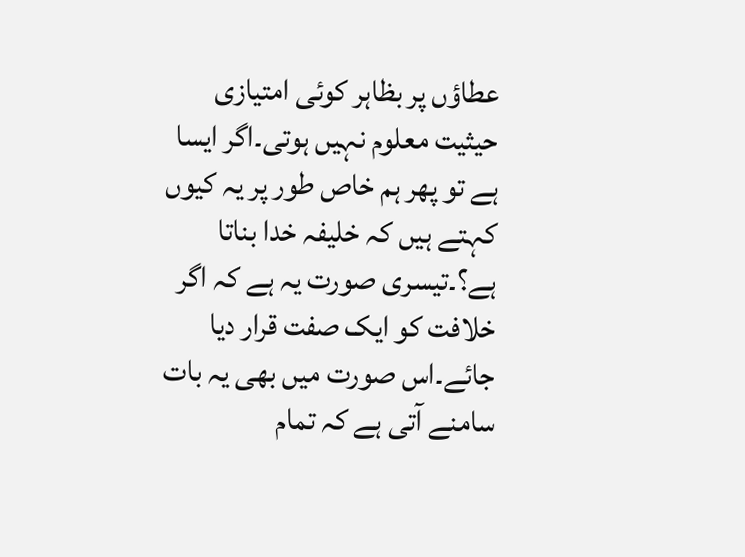عطاؤں پر بظاہر کوئی امتیازی حیثیت معلوم نہیں ہوتی۔اگر ایسا ہے تو پھر ہم خاص طور پر یہ کیوں کہتے ہیں کہ خلیفہ خدا بناتا ہے؟۔تیسری صورت یہ ہے کہ اگر خلافت کو ایک صفت قرار دیا جائے۔اس صورت میں بھی یہ بات سامنے آتی ہے کہ تمام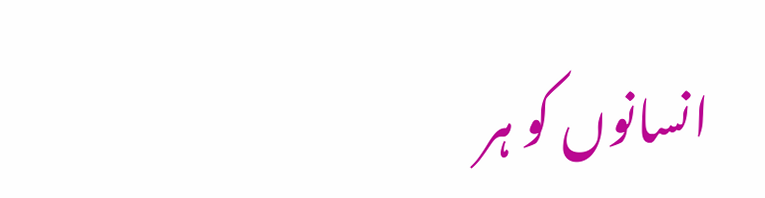انسانوں کو ہر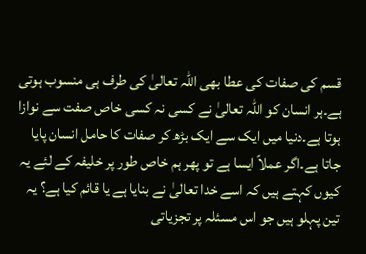قسم کی صفات کی عطا بھی اللہ تعالیٰ کی طرف ہی منسوب ہوتی ہے۔ہر انسان کو اللہ تعالیٰ نے کسی نہ کسی خاص صفت سے نوازا ہوتا ہے۔دنیا میں ایک سے ایک بڑھ کر صفات کا حامل انسان پایا جاتا ہے۔اگر عملاً ایسا ہے تو پھر ہم خاص طور پر خلیفہ کے لئے یہ کیوں کہتے ہیں کہ اسے خدا تعالیٰ نے بنایا ہے یا قائم کیا ہے؟ یہ تین پہلو ہیں جو اس مسئلہ پر تجزیاتی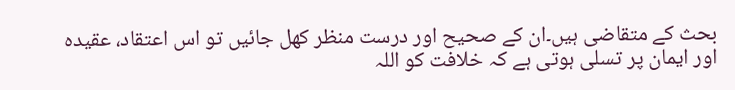بحث کے متقاضی ہیں۔ان کے صحیح اور درست منظر کھل جائیں تو اس اعتقاد، عقیدہ اور ایمان پر تسلی ہوتی ہے کہ خلافت کو اللہ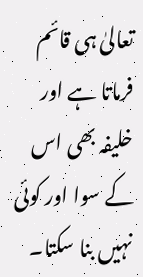تعالیٰ ہی قائم فرماتا ہے اور خلیفہ بھی اس کے سوا اور کوئی نہیں بنا سکتا۔